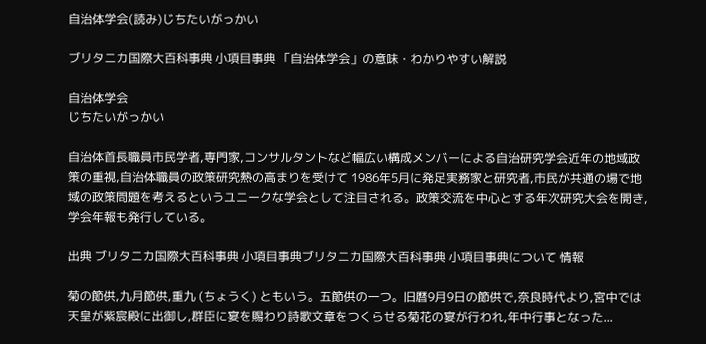自治体学会(読み)じちたいがっかい

ブリタニカ国際大百科事典 小項目事典 「自治体学会」の意味・わかりやすい解説

自治体学会
じちたいがっかい

自治体首長職員市民学者,専門家,コンサルタントなど幅広い構成メンバーによる自治研究学会近年の地域政策の重視,自治体職員の政策研究熱の高まりを受けて 1986年5月に発足実務家と研究者,市民が共通の場で地域の政策問題を考えるというユニークな学会として注目される。政策交流を中心とする年次研究大会を開き,学会年報も発行している。

出典 ブリタニカ国際大百科事典 小項目事典ブリタニカ国際大百科事典 小項目事典について 情報

菊の節供,九月節供,重九 (ちょうく) ともいう。五節供の一つ。旧暦9月9日の節供で,奈良時代より,宮中では天皇が紫宸殿に出御し,群臣に宴を賜わり詩歌文章をつくらせる菊花の宴が行われ,年中行事となった...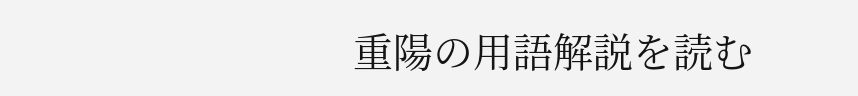重陽の用語解説を読む